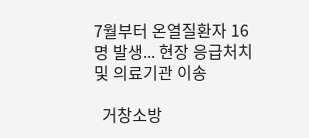7월부터 온열질환자 16명 발생... 현장 응급처치 및 의료기관 이송

  거창소방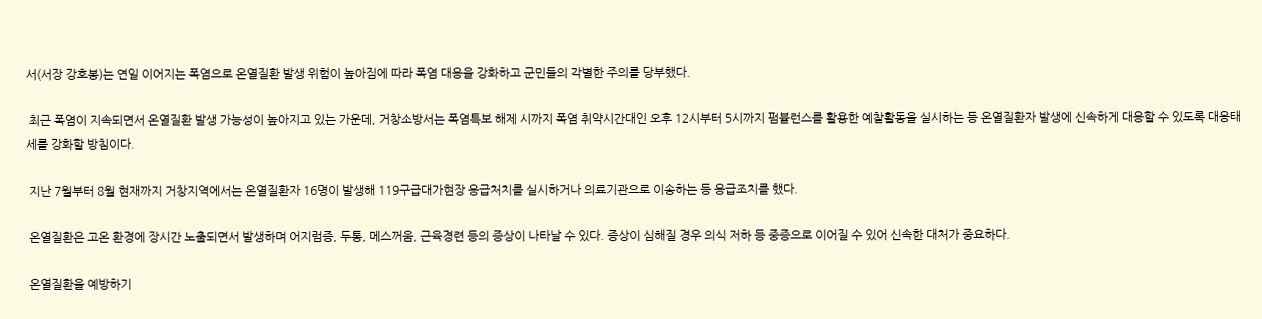서(서장 강호봉)는 연일 이어지는 폭염으로 온열질환 발생 위험이 높아짐에 따라 폭염 대응을 강화하고 군민들의 각별한 주의를 당부했다.

 최근 폭염이 지속되면서 온열질환 발생 가능성이 높아지고 있는 가운데, 거창소방서는 폭염특보 해제 시까지 폭염 취약시간대인 오후 12시부터 5시까지 펌뷸런스를 활용한 예찰활동을 실시하는 등 온열질환자 발생에 신속하게 대응할 수 있도록 대응태세를 강화할 방침이다.

 지난 7월부터 8월 현재까지 거창지역에서는 온열질환자 16명이 발생해 119구급대가현장 응급처치를 실시하거나 의료기관으로 이송하는 등 응급조치를 했다.

 온열질환은 고온 환경에 장시간 노출되면서 발생하며 어지럼증, 두통, 메스꺼움, 근육경련 등의 증상이 나타날 수 있다. 증상이 심해질 경우 의식 저하 등 중증으로 이어질 수 있어 신속한 대처가 중요하다.

 온열질환을 예방하기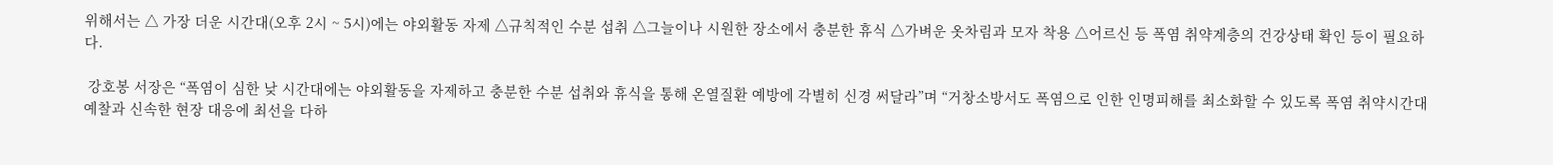위해서는 △ 가장 더운 시간대(오후 2시 ~ 5시)에는 야외활동 자제 △규칙적인 수분 섭취 △그늘이나 시원한 장소에서 충분한 휴식 △가벼운 옷차림과 모자 착용 △어르신 등 폭염 취약계층의 건강상태 확인 등이 필요하다.

 강호봉 서장은 “폭염이 심한 낮 시간대에는 야외활동을 자제하고 충분한 수분 섭취와 휴식을 통해 온열질환 예방에 각별히 신경 써달라”며 “거창소방서도 폭염으로 인한 인명피해를 최소화할 수 있도록 폭염 취약시간대 예찰과 신속한 현장 대응에 최선을 다하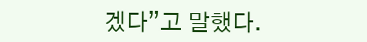겠다”고 말했다.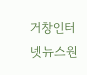거창인터넷뉴스원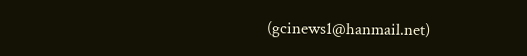(gcinews1@hanmail.net)